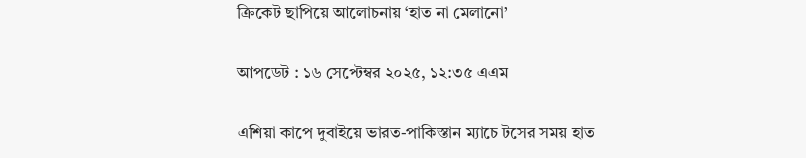ক্রিকেট ছাপিয়ে আলোচনায় ‘হাত না মেলানো’

আপডেট : ১৬ সেপ্টেম্বর ২০২৫, ১২:৩৫ এএম

এশিয়া কাপে দুবাইয়ে ভারত-পাকিস্তান ম্যাচে টসের সময় হাত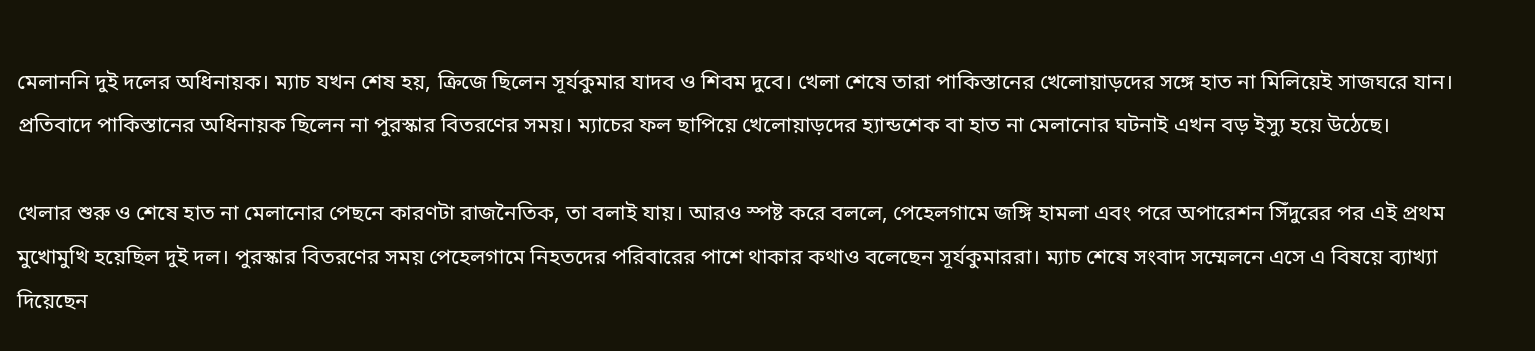মেলাননি দুই দলের অধিনায়ক। ম্যাচ যখন শেষ হয়, ক্রিজে ছিলেন সূর্যকুমার যাদব ও শিবম দুবে। খেলা শেষে তারা পাকিস্তানের খেলোয়াড়দের সঙ্গে হাত না মিলিয়েই সাজঘরে যান। প্রতিবাদে পাকিস্তানের অধিনায়ক ছিলেন না পুরস্কার বিতরণের সময়। ম্যাচের ফল ছাপিয়ে খেলোয়াড়দের হ্যান্ডশেক বা হাত না মেলানোর ঘটনাই এখন বড় ইস্যু হয়ে উঠেছে।

খেলার শুরু ও শেষে হাত না মেলানোর পেছনে কারণটা রাজনৈতিক, তা বলাই যায়। আরও স্পষ্ট করে বললে, পেহেলগামে জঙ্গি হামলা এবং পরে অপারেশন সিঁদুরের পর এই প্রথম মুখোমুখি হয়েছিল দুই দল। পুরস্কার বিতরণের সময় পেহেলগামে নিহতদের পরিবারের পাশে থাকার কথাও বলেছেন সূর্যকুমাররা। ম্যাচ শেষে সংবাদ সম্মেলনে এসে এ বিষয়ে ব্যাখ্যা দিয়েছেন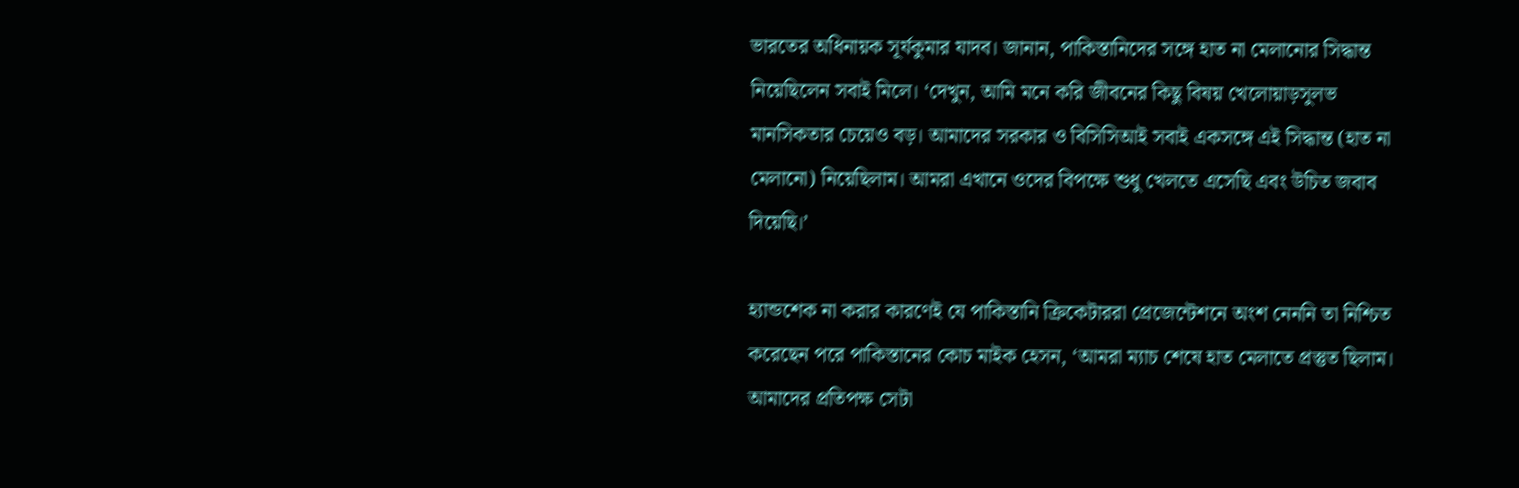ভারতের অধিনায়ক সূর্যকুমার যাদব। জানান, পাকিস্তানিদের সঙ্গে হাত না মেলানোর সিদ্ধান্ত নিয়েছিলেন সবাই মিলে। ‘দেখুন, আমি মনে করি জীবনের কিছু বিষয় খেলোয়াড়সুলভ মানসিকতার চেয়েও বড়। আমাদের সরকার ও বিসিসিআই সবাই একসঙ্গে এই সিদ্ধান্ত (হাত না মেলানো) নিয়েছিলাম। আমরা এখানে ওদের বিপক্ষে শুধু খেলতে এসেছি এবং উচিত জবাব দিয়েছি।’

হ্যান্ডশেক না করার কারণেই যে পাকিস্তানি ক্রিকেটাররা প্রেজেন্টেশনে অংশ নেননি তা নিশ্চিত করেছেন পরে পাকিস্তানের কোচ মাইক হেসন, ‘আমরা ম্যাচ শেষে হাত মেলাতে প্রস্তুত ছিলাম। আমাদের প্রতিপক্ষ সেটা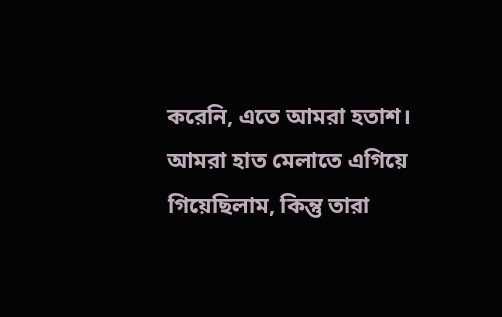করেনি, এতে আমরা হতাশ। আমরা হাত মেলাতে এগিয়ে গিয়েছিলাম, কিন্তু তারা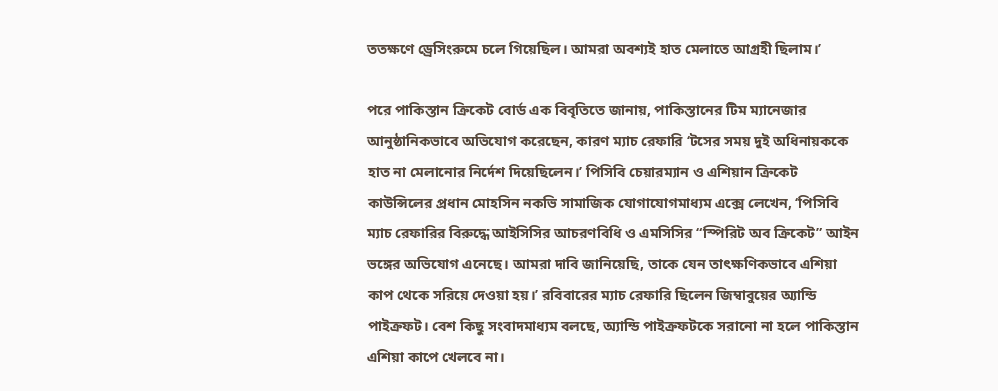ততক্ষণে ড্রেসিংরুমে চলে গিয়েছিল। আমরা অবশ্যই হাত মেলাতে আগ্রহী ছিলাম।’

পরে পাকিস্তান ক্রিকেট বোর্ড এক বিবৃতিতে জানায়, পাকিস্তানের টিম ম্যানেজার আনুষ্ঠানিকভাবে অভিযোগ করেছেন, কারণ ম্যাচ রেফারি ‘টসের সময় দুই অধিনায়ককে হাত না মেলানোর নির্দেশ দিয়েছিলেন।’ পিসিবি চেয়ারম্যান ও এশিয়ান ক্রিকেট কাউন্সিলের প্রধান মোহসিন নকভি সামাজিক যোগাযোগমাধ্যম এক্সে লেখেন, ‘পিসিবি ম্যাচ রেফারির বিরুদ্ধে আইসিসির আচরণবিধি ও এমসিসির “স্পিরিট অব ক্রিকেট” আইন ভঙ্গের অভিযোগ এনেছে। আমরা দাবি জানিয়েছি, তাকে যেন তাৎক্ষণিকভাবে এশিয়া কাপ থেকে সরিয়ে দেওয়া হয়।’ রবিবারের ম্যাচ রেফারি ছিলেন জিম্বাবুয়ের অ্যান্ডি পাইক্রফট। বেশ কিছু সংবাদমাধ্যম বলছে, অ্যান্ডি পাইক্রফটকে সরানো না হলে পাকিস্তান এশিয়া কাপে খেলবে না।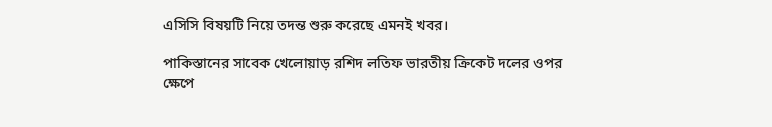এসিসি বিষয়টি নিয়ে তদন্ত শুরু করেছে এমনই খবর।

পাকিস্তানের সাবেক খেলোয়াড় রশিদ লতিফ ভারতীয় ক্রিকেট দলের ওপর ক্ষেপে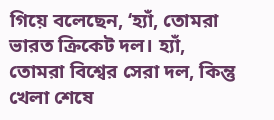গিয়ে বলেছেন, ‘হ্যাঁ, তোমরা ভারত ক্রিকেট দল। হ্যাঁ, তোমরা বিশ্বের সেরা দল, কিন্তু খেলা শেষে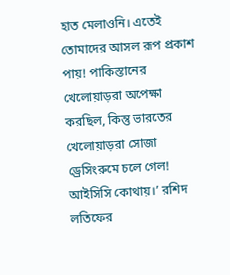হাত মেলাওনি। এতেই তোমাদের আসল রূপ প্রকাশ পায়! পাকিস্তানের খেলোয়াড়রা অপেক্ষা করছিল, কিন্তু ভারতের খেলোয়াড়রা সোজা ড্রেসিংরুমে চলে গেল! আইসিসি কোথায়।’ রশিদ লতিফের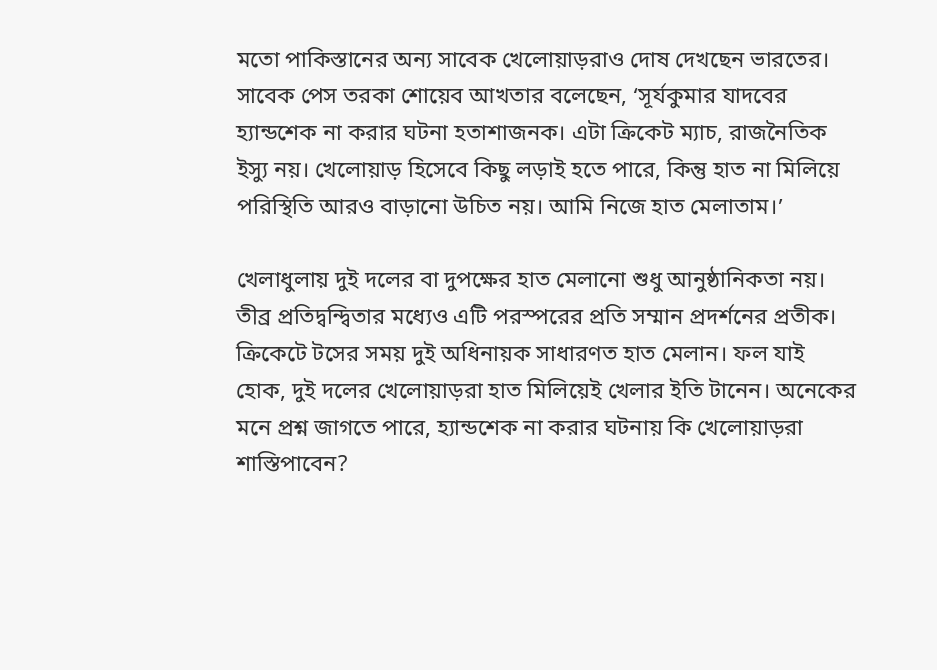মতো পাকিস্তানের অন্য সাবেক খেলোয়াড়রাও দোষ দেখছেন ভারতের। সাবেক পেস তরকা শোয়েব আখতার বলেছেন, ‘সূর্যকুমার যাদবের হ্যান্ডশেক না করার ঘটনা হতাশাজনক। এটা ক্রিকেট ম্যাচ, রাজনৈতিক ইস্যু নয়। খেলোয়াড় হিসেবে কিছু লড়াই হতে পারে, কিন্তু হাত না মিলিয়ে পরিস্থিতি আরও বাড়ানো উচিত নয়। আমি নিজে হাত মেলাতাম।’

খেলাধুলায় দুই দলের বা দুপক্ষের হাত মেলানো শুধু আনুষ্ঠানিকতা নয়। তীব্র প্রতিদ্বন্দ্বিতার মধ্যেও এটি পরস্পরের প্রতি সম্মান প্রদর্শনের প্রতীক। ক্রিকেটে টসের সময় দুই অধিনায়ক সাধারণত হাত মেলান। ফল যাই হোক, দুই দলের খেলোয়াড়রা হাত মিলিয়েই খেলার ইতি টানেন। অনেকের মনে প্রশ্ন জাগতে পারে, হ্যান্ডশেক না করার ঘটনায় কি খেলোয়াড়রা শাস্তিপাবেন?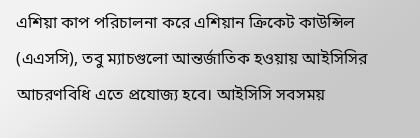এশিয়া কাপ পরিচালনা করে এশিয়ান ক্রিকেট কাউন্সিল (এএসসি), তবু ম্যাচগুলো আন্তর্জাতিক হওয়ায় আইসিসির আচরণবিধি এতে প্রযোজ্য হবে। আইসিসি সবসময়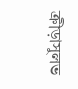ক্রীড়াসুলভ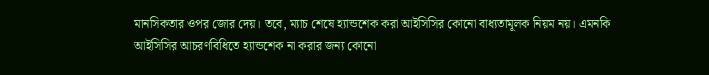মানসিকতার ওপর জোর দেয়। তবে, ম্যাচ শেষে হ্যান্ডশেক করা আইসিসির কোনো বাধ্যতামূলক নিয়ম নয়। এমনকি আইসিসির আচরণবিধিতে হ্যান্ডশেক না করার জন্য কোনো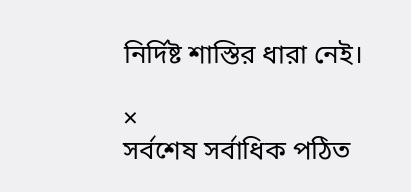নির্দিষ্ট শাস্তির ধারা নেই।

×
সর্বশেষ সর্বাধিক পঠিত